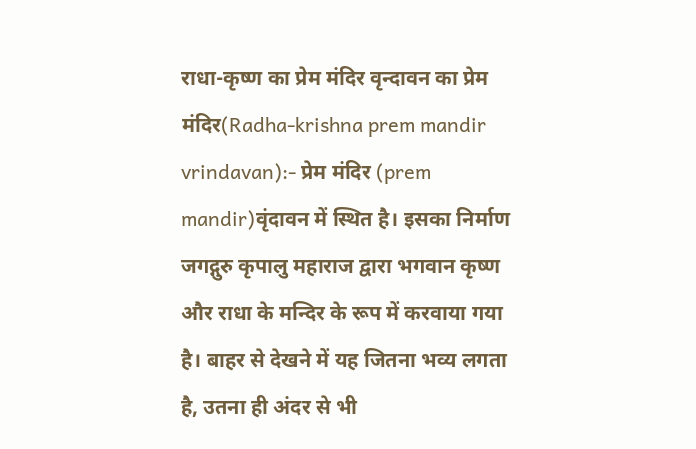राधा-कृष्ण का प्रेम मंदिर वृन्दावन का प्रेम मंदिर(Radha-krishna prem mandir vrindavan):- प्रेम मंदिर (prem mandir)वृंदावन में स्थित है। इसका निर्माण जगद्गुरु कृपालु महाराज द्वारा भगवान कृष्ण और राधा के मन्दिर के रूप में करवाया गया है। बाहर से देखने में यह जितना भव्य लगता है, उतना ही अंदर से भी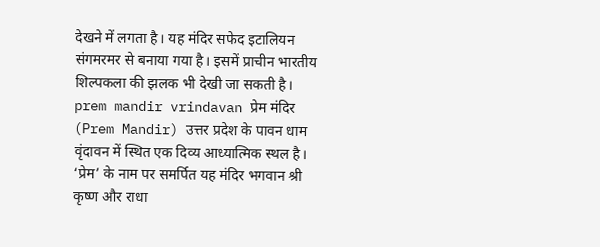देखने में लगता है। यह मंदिर सफेद इटालियन संगमरमर से बनाया गया है। इसमें प्राचीन भारतीय शिल्पकला की झलक भी देखी जा सकती है। prem mandir vrindavan प्रेम मंदिर (Prem Mandir) उत्तर प्रदेश के पावन धाम वृंदावन में स्थित एक दिव्य आध्यात्मिक स्थल है। ‘प्रेम’ के नाम पर समर्पित यह मंदिर भगवान श्री कृष्ण और राधा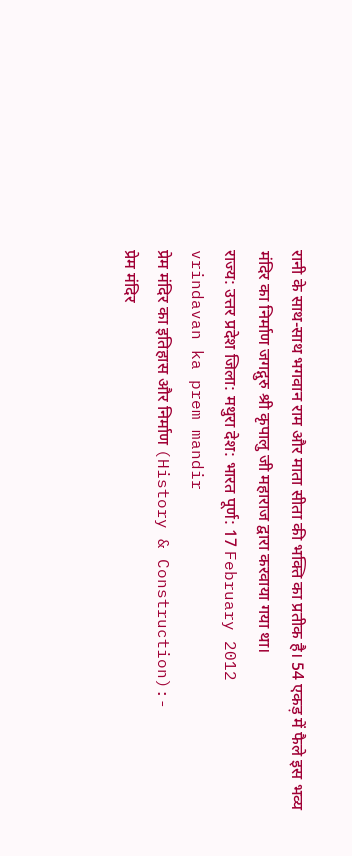रानी के साथ-साथ भगवान राम और माता सीता की भक्ति का प्रतीक है। 54 एकड़ में फैले इस भव्य मंदिर का निर्माण जगद्गुरु श्री कृपालु जी महाराज द्वारा करवाया गया था।
राज्य: उत्तर प्रदेश जिला: मथुरा देश: भारत पूर्ण: 17 February 2012
vrindavan ka prem mandir
प्रेम मंदिर का इतिहास और निर्माण (History & Construction):-
प्रेम मंदिर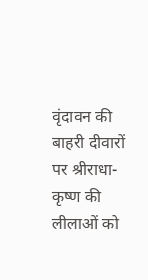वृंदावन की बाहरी दीवारों पर श्रीराधा-कृष्ण की लीलाओं को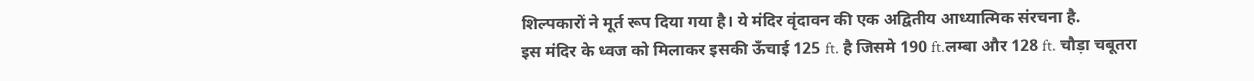शिल्पकारों ने मूर्त रूप दिया गया है। ये मंदिर वृंदावन की एक अद्वितीय आध्यात्मिक संरचना है.
इस मंदिर के ध्वज को मिलाकर इसकी ऊँचाई 125 ft. है जिसमे 190 ft.लम्बा और 128 ft. चौड़ा चबूतरा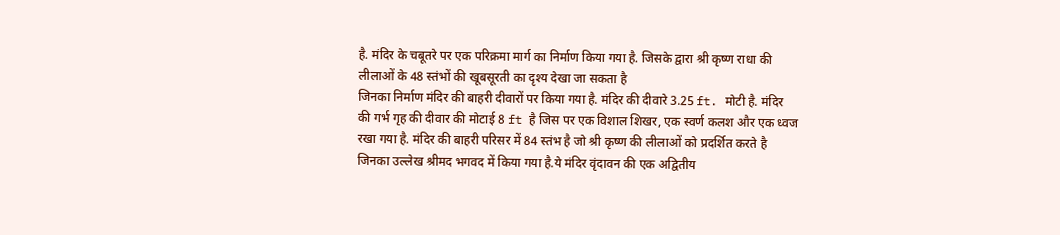है. मंदिर के चबूतरे पर एक परिक्रमा मार्ग का निर्माण किया गया है. जिसके द्वारा श्री कृष्ण राधा की लीलाओं के 48 स्तंभों की खूबसूरती का दृश्य देखा जा सकता है
जिनका निर्माण मंदिर की बाहरी दीवारों पर किया गया है. मंदिर की दीवारे 3.25 ft. मोटी है. मंदिर की गर्भ गृह की दीवार की मोटाई 8 ft है जिस पर एक विशाल शिखर, एक स्वर्ण कलश और एक ध्वज रखा गया है. मंदिर की बाहरी परिसर में 84 स्तंभ है जो श्री कृष्ण की लीलाओं को प्रदर्शित करते है जिनका उल्लेख श्रीमद भगवद में किया गया है.ये मंदिर वृंदावन की एक अद्वितीय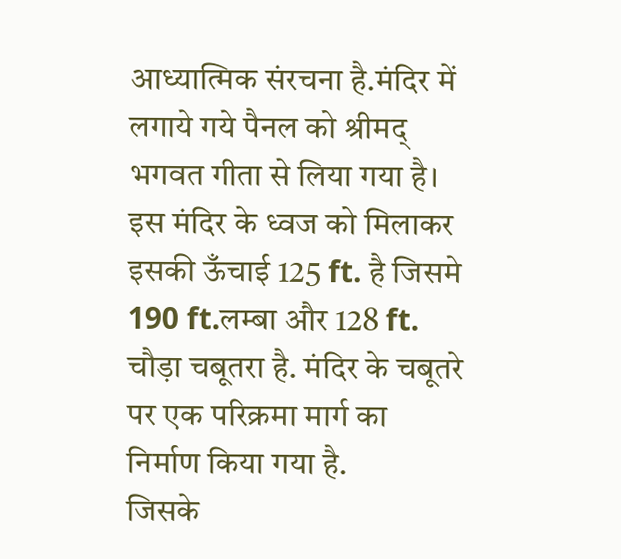आध्यात्मिक संरचना है.मंदिर में लगाये गये पैनल को श्रीमद् भगवत गीता से लिया गया है।
इस मंदिर के ध्वज को मिलाकर इसकी ऊँचाई 125 ft. है जिसमे 190 ft.लम्बा और 128 ft. चौड़ा चबूतरा है. मंदिर के चबूतरे पर एक परिक्रमा मार्ग का निर्माण किया गया है.
जिसके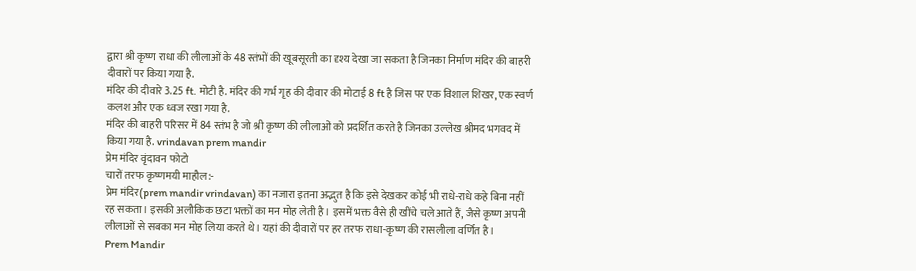द्वारा श्री कृष्ण राधा की लीलाओं के 48 स्तंभों की खूबसूरती का दृश्य देखा जा सकता है जिनका निर्माण मंदिर की बाहरी दीवारों पर किया गया है.
मंदिर की दीवारे 3.25 ft. मोटी है. मंदिर की गर्भ गृह की दीवार की मोटाई 8 ft है जिस पर एक विशाल शिखर, एक स्वर्ण कलश और एक ध्वज रखा गया है.
मंदिर की बाहरी परिसर में 84 स्तंभ है जो श्री कृष्ण की लीलाओं को प्रदर्शित करते है जिनका उल्लेख श्रीमद भगवद में किया गया है. vrindavan prem mandir
प्रेम मंदिर वृंदावन फोटो
चारों तरफ कृष्णमयी माहौल:-
प्रेम मंदिर(prem mandir vrindavan) का नजारा इतना अद्भुत है कि इसे देखकर कोई भी राधे-राधे कहे बिना नहीं रह सकता। इसकी अलौकिक छटा भक्तों का मन मोह लेती है। इसमें भक्त वैसे ही खींचे चले आते हैं, जैसे कृष्ण अपनी लीलाओं से सबका मन मोह लिया करते थे। यहां की दीवारों पर हर तरफ राधा-कृष्ण की रासलीला वर्णित है।
Prem Mandir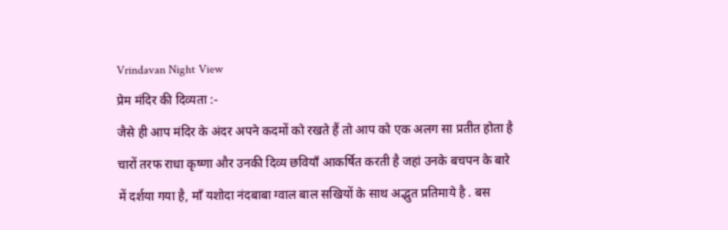Vrindavan Night View
प्रेम मंदिर की दिव्यता :-
जैसे ही आप मंदिर के अंदर अपने कदमों को रखते हैं तो आप को एक अलग सा प्रतीत होता है चारों तरफ राधा कृष्णा और उनकी दिव्य छवियाँ आकर्षित करती है जहां उनके बचपन के बारे में दर्शया गया है, माँ यशोदा नंदबाबा ग्वाल बाल सखियों के साथ अद्भुत प्रतिमाये है . बस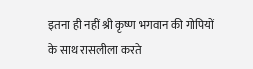इतना ही नहीं श्री कृष्ण भगवान की गोपियों के साथ रासलीला करते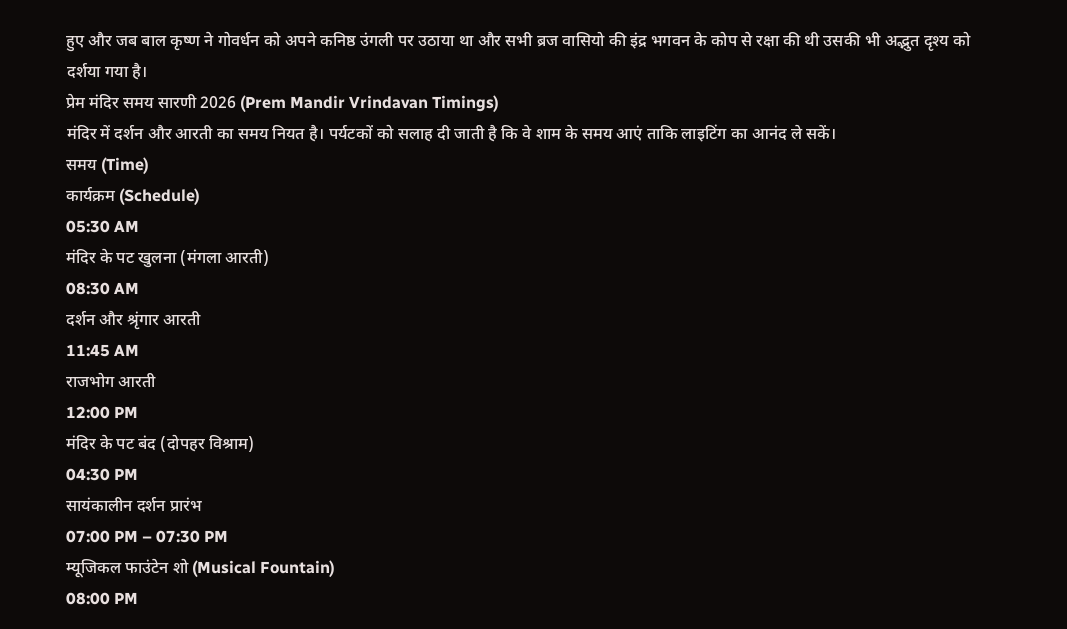हुए और जब बाल कृष्ण ने गोवर्धन को अपने कनिष्ठ उंगली पर उठाया था और सभी ब्रज वासियो की इंद्र भगवन के कोप से रक्षा की थी उसकी भी अद्भुत दृश्य को दर्शया गया है।
प्रेम मंदिर समय सारणी 2026 (Prem Mandir Vrindavan Timings)
मंदिर में दर्शन और आरती का समय नियत है। पर्यटकों को सलाह दी जाती है कि वे शाम के समय आएं ताकि लाइटिंग का आनंद ले सकें।
समय (Time)
कार्यक्रम (Schedule)
05:30 AM
मंदिर के पट खुलना (मंगला आरती)
08:30 AM
दर्शन और श्रृंगार आरती
11:45 AM
राजभोग आरती
12:00 PM
मंदिर के पट बंद (दोपहर विश्राम)
04:30 PM
सायंकालीन दर्शन प्रारंभ
07:00 PM – 07:30 PM
म्यूजिकल फाउंटेन शो (Musical Fountain)
08:00 PM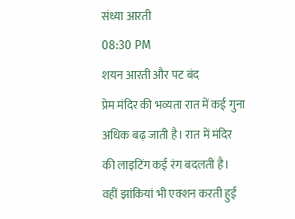संध्या आरती
08:30 PM
शयन आरती और पट बंद
प्रेम मंदिर की भव्यता रात में कई गुना अधिक बढ़ जाती है। रात में मंदिर की लाइटिंग कई रंग बदलती है। वहीं झांकियां भी एक्शन करती हुई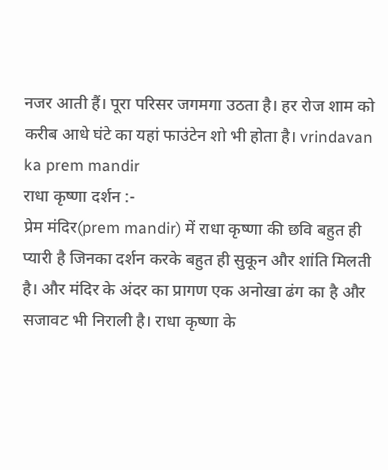नजर आती हैं। पूरा परिसर जगमगा उठता है। हर रोज शाम को करीब आधे घंटे का यहां फाउंटेन शो भी होता है। vrindavan ka prem mandir
राधा कृष्णा दर्शन :-
प्रेम मंदिर(prem mandir) में राधा कृष्णा की छवि बहुत ही प्यारी है जिनका दर्शन करके बहुत ही सुकून और शांति मिलती है। और मंदिर के अंदर का प्रागण एक अनोखा ढंग का है और सजावट भी निराली है। राधा कृष्णा के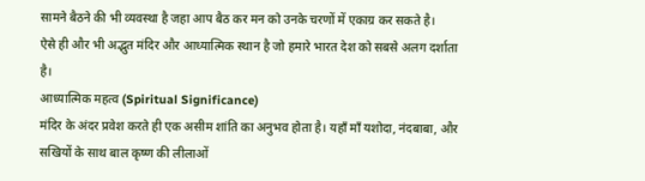सामने बैठने की भी व्यवस्था है जहा आप बैठ कर मन को उनके चरणों में एकाग्र कर सकते है।
ऐसे ही और भी अद्भुत मंदिर और आध्यात्मिक स्थान है जो हमारे भारत देश को सबसे अलग दर्शाता है।
आध्यात्मिक महत्व (Spiritual Significance)
मंदिर के अंदर प्रवेश करते ही एक असीम शांति का अनुभव होता है। यहाँ माँ यशोदा, नंदबाबा, और सखियों के साथ बाल कृष्ण की लीलाओं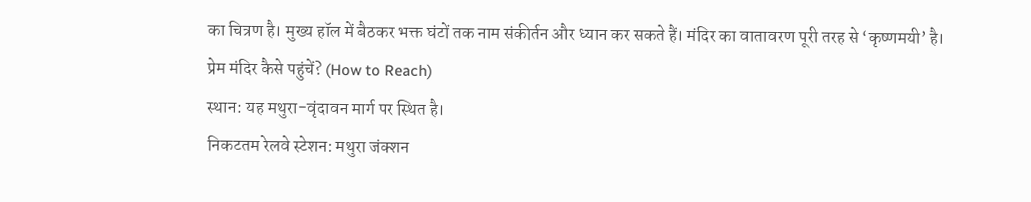का चित्रण है। मुख्य हॉल में बैठकर भक्त घंटों तक नाम संकीर्तन और ध्यान कर सकते हैं। मंदिर का वातावरण पूरी तरह से ‘कृष्णमयी’ है।
प्रेम मंदिर कैसे पहुंचें? (How to Reach)
स्थान: यह मथुरा-वृंदावन मार्ग पर स्थित है।
निकटतम रेलवे स्टेशन: मथुरा जंक्शन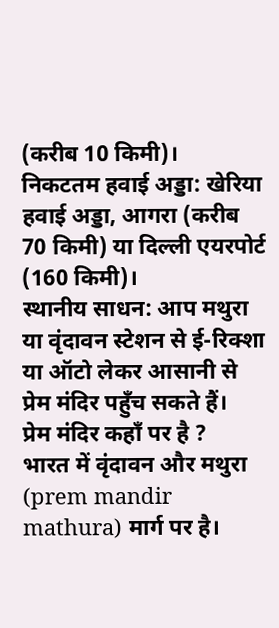(करीब 10 किमी)।
निकटतम हवाई अड्डा: खेरिया हवाई अड्डा, आगरा (करीब 70 किमी) या दिल्ली एयरपोर्ट (160 किमी)।
स्थानीय साधन: आप मथुरा या वृंदावन स्टेशन से ई-रिक्शा या ऑटो लेकर आसानी से प्रेम मंदिर पहुँच सकते हैं।
प्रेम मंदिर कहाँ पर है ?
भारत में वृंदावन और मथुरा (prem mandir mathura) मार्ग पर है।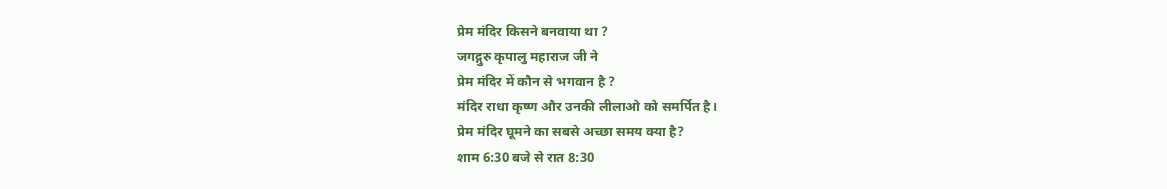प्रेम मंदिर किसने बनवाया था ?
जगद्गुरु कृपालु महाराज जी ने
प्रेम मंदिर में कौन से भगवान है ?
मंदिर राधा कृष्ण और उनकी लीलाओ को समर्पित है।
प्रेम मंदिर घूमने का सबसे अच्छा समय क्या है?
शाम 6:30 बजे से रात 8:30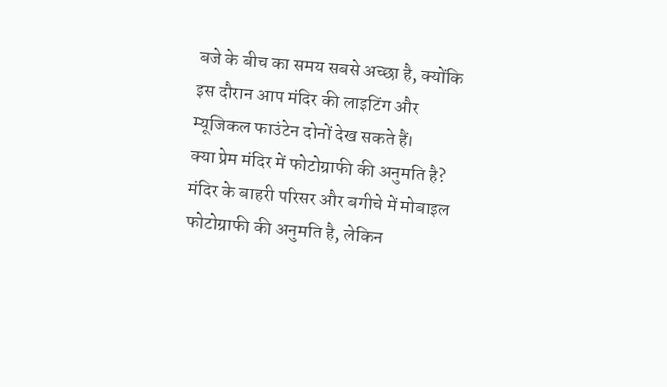बजे के बीच का समय सबसे अच्छा है, क्योंकि इस दौरान आप मंदिर की लाइटिंग और म्यूजिकल फाउंटेन दोनों देख सकते हैं।
क्या प्रेम मंदिर में फोटोग्राफी की अनुमति है?
मंदिर के बाहरी परिसर और बगीचे में मोबाइल फोटोग्राफी की अनुमति है, लेकिन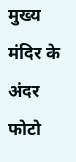मुख्य मंदिर के अंदर फोटो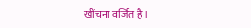खींचना वर्जित है।